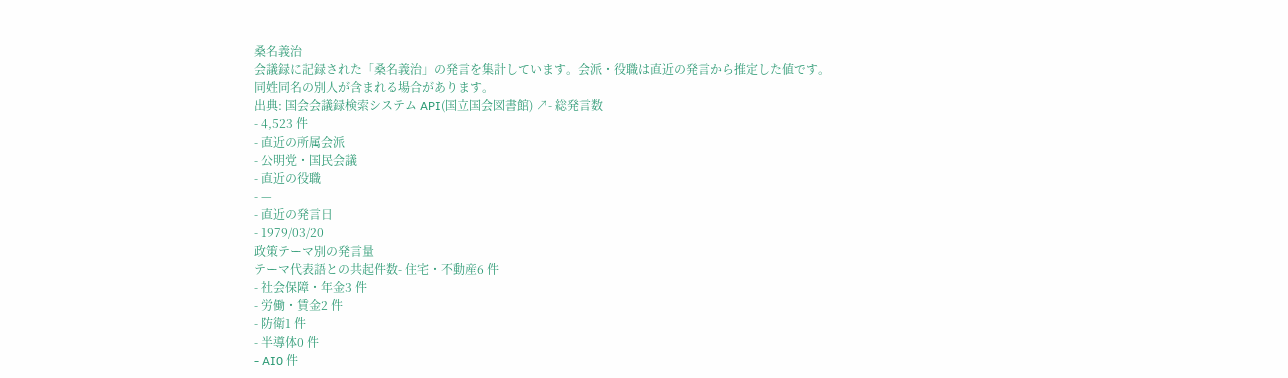桑名義治
会議録に記録された「桑名義治」の発言を集計しています。会派・役職は直近の発言から推定した値です。同姓同名の別人が含まれる場合があります。
出典: 国会会議録検索システム API(国立国会図書館) ↗- 総発言数
- 4,523 件
- 直近の所属会派
- 公明党・国民会議
- 直近の役職
- —
- 直近の発言日
- 1979/03/20
政策テーマ別の発言量
テーマ代表語との共起件数- 住宅・不動産6 件
- 社会保障・年金3 件
- 労働・賃金2 件
- 防衛1 件
- 半導体0 件
- AI0 件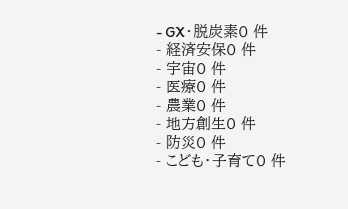- GX・脱炭素0 件
- 経済安保0 件
- 宇宙0 件
- 医療0 件
- 農業0 件
- 地方創生0 件
- 防災0 件
- こども・子育て0 件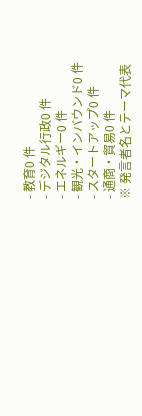- 教育0 件
- デジタル行政0 件
- エネルギー0 件
- 観光・インバウンド0 件
- スタートアップ0 件
- 通商・貿易0 件
※ 発言者名とテーマ代表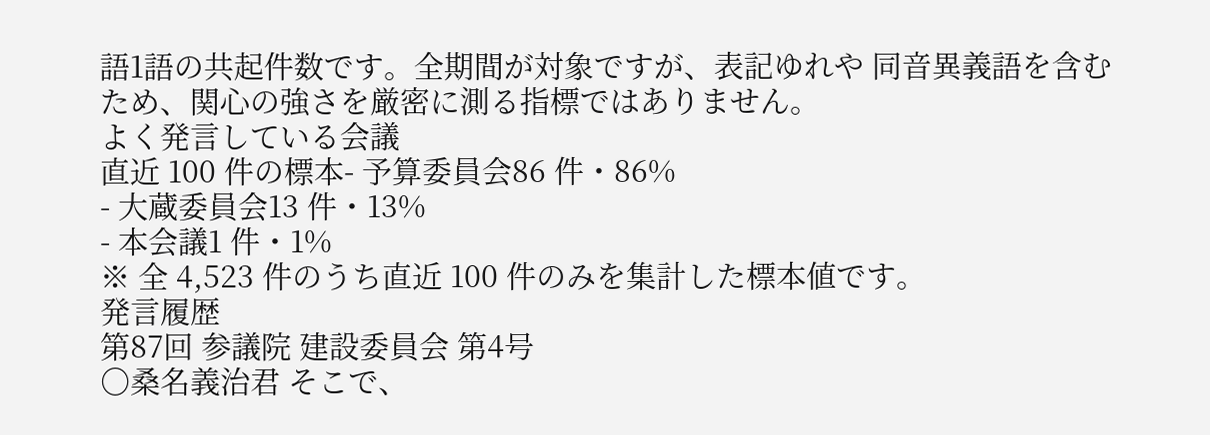語1語の共起件数です。全期間が対象ですが、表記ゆれや 同音異義語を含むため、関心の強さを厳密に測る指標ではありません。
よく発言している会議
直近 100 件の標本- 予算委員会86 件・86%
- 大蔵委員会13 件・13%
- 本会議1 件・1%
※ 全 4,523 件のうち直近 100 件のみを集計した標本値です。
発言履歴
第87回 参議院 建設委員会 第4号
○桑名義治君 そこで、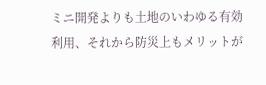ミニ開発よりも土地のいわゆる有効利用、それから防災上もメリットが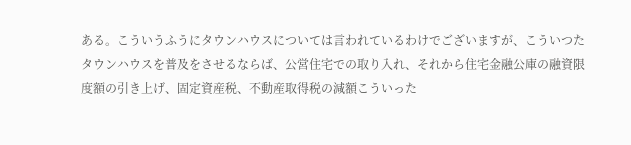ある。こういうふうにタウンハウスについては言われているわけでございますが、こういつたタウンハウスを普及をさせるならば、公営住宅での取り入れ、それから住宅金融公庫の融資限度額の引き上げ、固定資産税、不動産取得税の減額こういった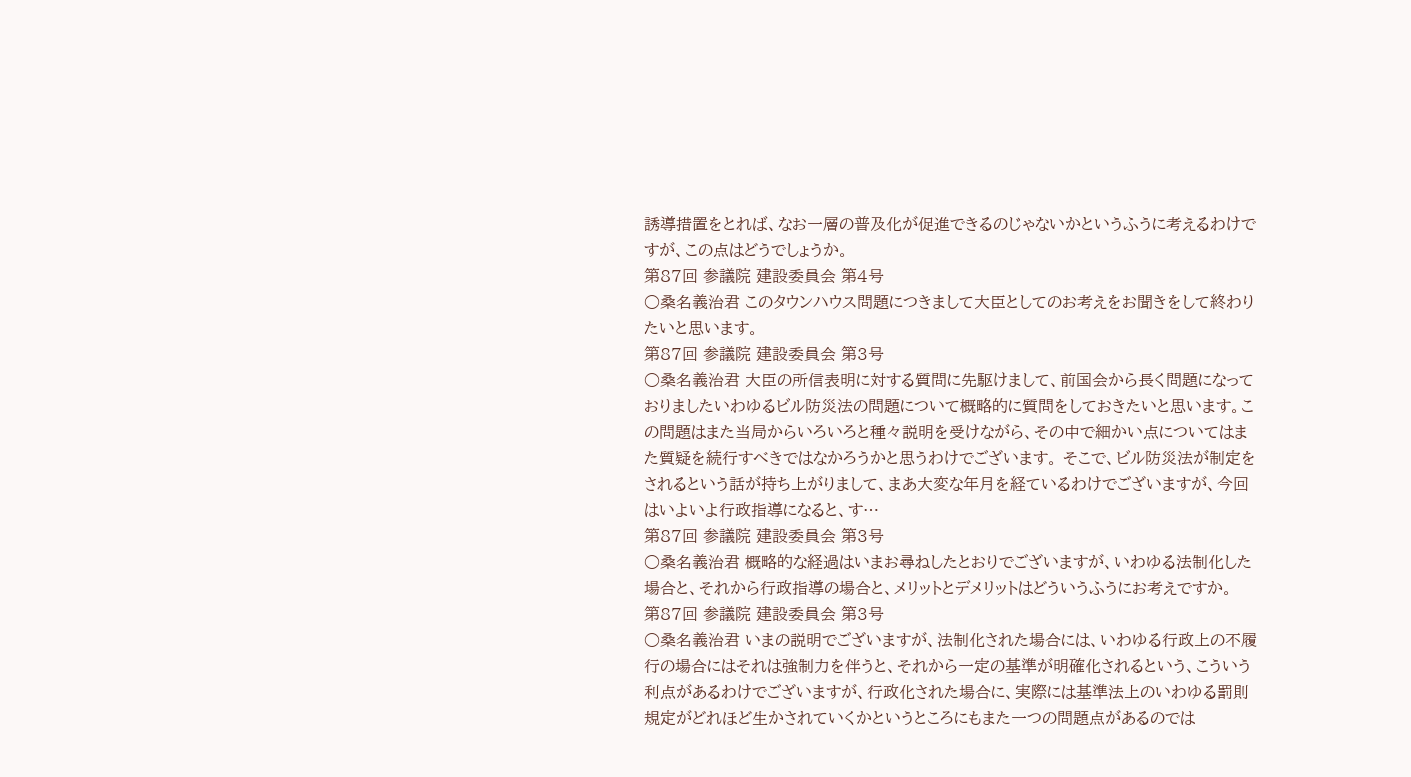誘導措置をとれば、なお一層の普及化が促進できるのじゃないかというふうに考えるわけですが、この点はどうでしょうか。
第87回 参議院 建設委員会 第4号
○桑名義治君 このタウンハウス問題につきまして大臣としてのお考えをお聞きをして終わりたいと思います。
第87回 参議院 建設委員会 第3号
○桑名義治君 大臣の所信表明に対する質問に先駆けまして、前国会から長く問題になっておりましたいわゆるビル防災法の問題について概略的に質問をしておきたいと思います。この問題はまた当局からいろいろと種々説明を受けながら、その中で細かい点についてはまた質疑を続行すべきではなかろうかと思うわけでございます。 そこで、ビル防災法が制定をされるという話が持ち上がりまして、まあ大変な年月を経ているわけでございますが、今回はいよいよ行政指導になると、す…
第87回 参議院 建設委員会 第3号
○桑名義治君 概略的な経過はいまお尋ねしたとおりでございますが、いわゆる法制化した場合と、それから行政指導の場合と、メリットとデメリットはどういうふうにお考えですか。
第87回 参議院 建設委員会 第3号
○桑名義治君 いまの説明でございますが、法制化された場合には、いわゆる行政上の不履行の場合にはそれは強制力を伴うと、それから一定の基準が明確化されるという、こういう利点があるわけでございますが、行政化された場合に、実際には基準法上のいわゆる罰則規定がどれほど生かされていくかというところにもまた一つの問題点があるのでは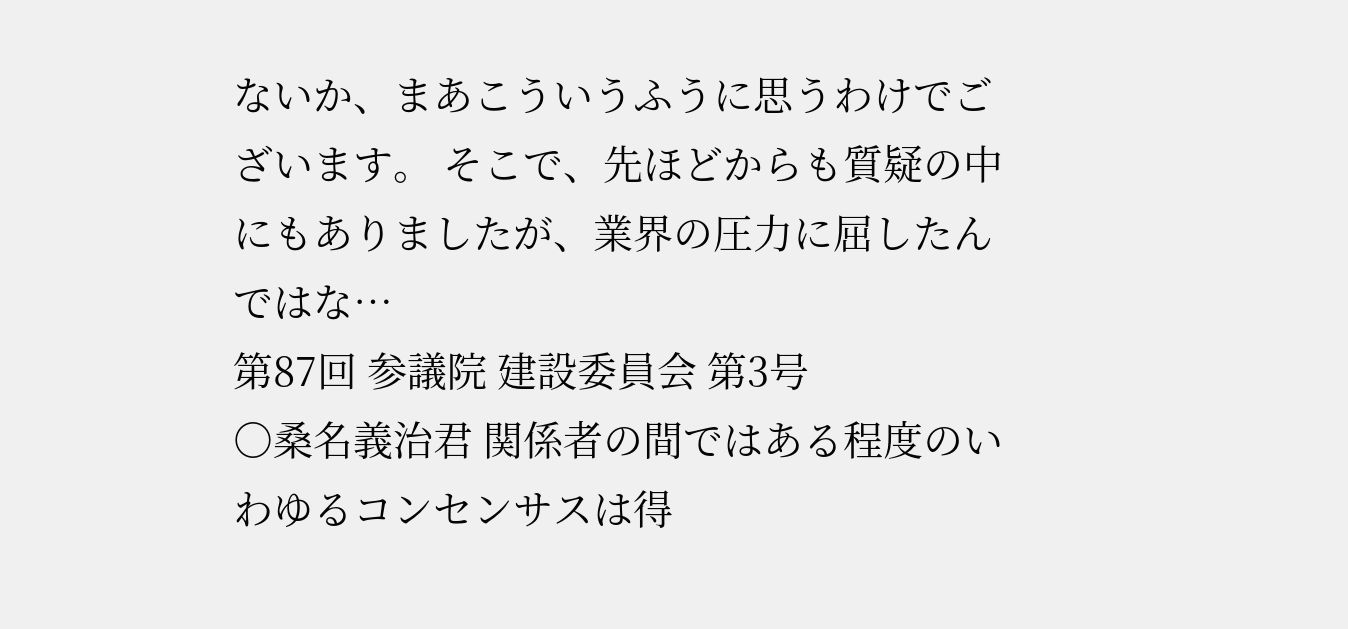ないか、まあこういうふうに思うわけでございます。 そこで、先ほどからも質疑の中にもありましたが、業界の圧力に屈したんではな…
第87回 参議院 建設委員会 第3号
○桑名義治君 関係者の間ではある程度のいわゆるコンセンサスは得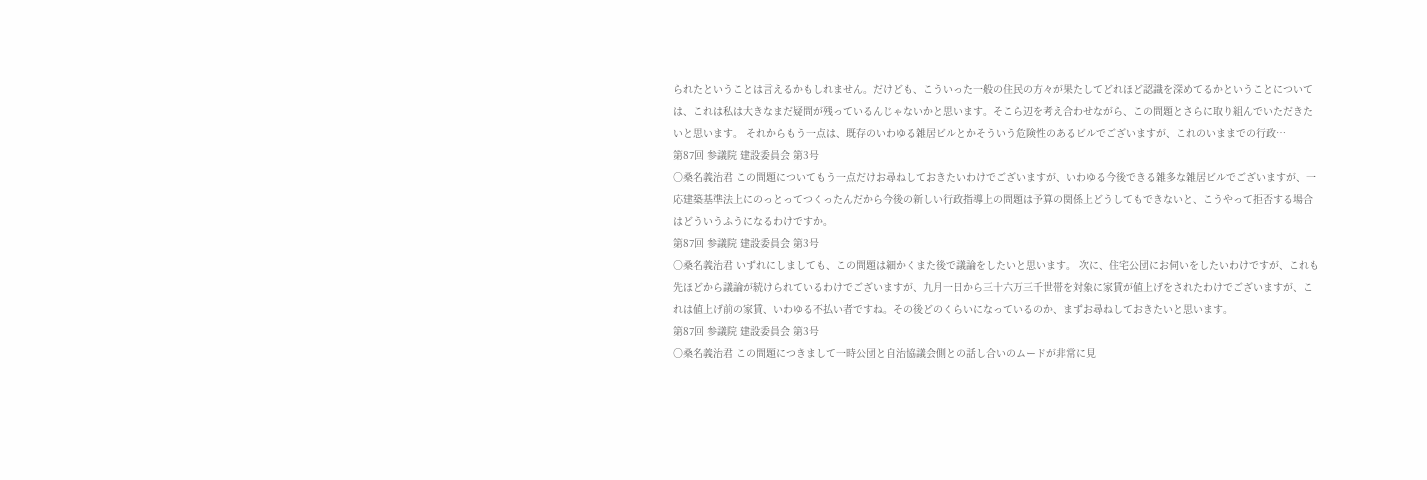られたということは言えるかもしれません。だけども、こういった一般の住民の方々が果たしてどれほど認識を深めてるかということについては、これは私は大きなまだ疑問が残っているんじゃないかと思います。そこら辺を考え合わせながら、この問題とさらに取り組んでいただきたいと思います。 それからもう一点は、既存のいわゆる雑居ビルとかそういう危険性のあるビルでございますが、これのいままでの行政…
第87回 参議院 建設委員会 第3号
○桑名義治君 この問題についてもう一点だけお尋ねしておきたいわけでございますが、いわゆる今後できる雑多な雑居ビルでございますが、一応建築基準法上にのっとってつくったんだから今後の新しい行政指導上の問題は予算の関係上どうしてもできないと、こうやって拒否する場合はどういうふうになるわけですか。
第87回 参議院 建設委員会 第3号
○桑名義治君 いずれにしましても、この問題は細かくまた後で議論をしたいと思います。 次に、住宅公団にお伺いをしたいわけですが、これも先ほどから議論が続けられているわけでございますが、九月一日から三十六万三千世帯を対象に家賃が値上げをされたわけでございますが、これは値上げ前の家賃、いわゆる不払い者ですね。その後どのくらいになっているのか、まずお尋ねしておきたいと思います。
第87回 参議院 建設委員会 第3号
○桑名義治君 この問題につきまして一時公団と自治協議会側との話し合いのムードが非常に見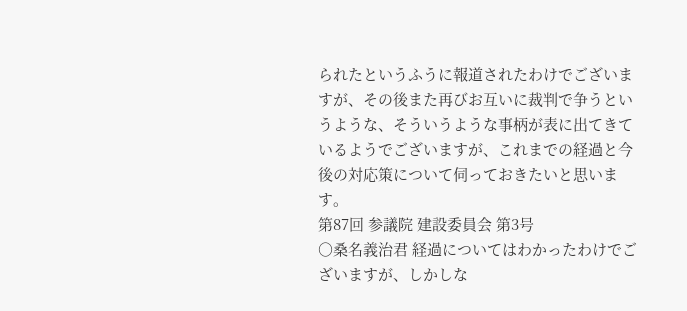られたというふうに報道されたわけでございますが、その後また再びお互いに裁判で争うというような、そういうような事柄が表に出てきているようでございますが、これまでの経過と今後の対応策について伺っておきたいと思います。
第87回 参議院 建設委員会 第3号
○桑名義治君 経過についてはわかったわけでございますが、しかしな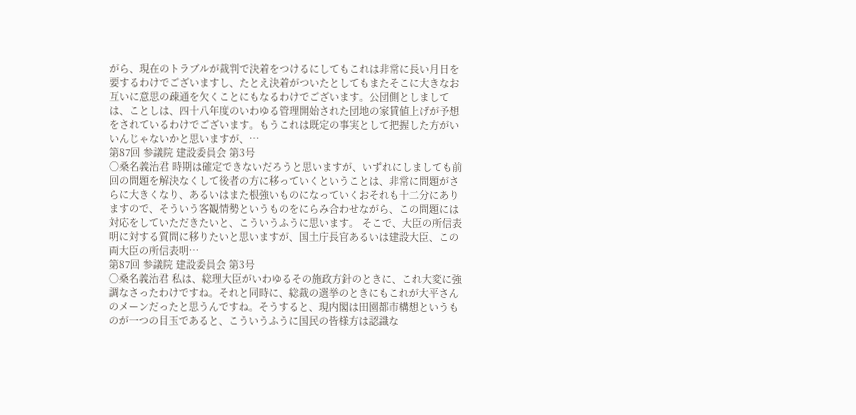がら、現在のトラブルが裁判で決着をつけるにしてもこれは非常に長い月日を要するわけでございますし、たとえ決着がついたとしてもまたそこに大きなお互いに意思の疎通を欠くことにもなるわけでございます。公団側としましては、ことしは、四十八年度のいわゆる管理開始された団地の家賃値上げが予想をされているわけでございます。もうこれは既定の事実として把握した方がいいんじゃないかと思いますが、…
第87回 参議院 建設委員会 第3号
○桑名義治君 時期は確定できないだろうと思いますが、いずれにしましても前回の問題を解決なくして後者の方に移っていくということは、非常に問題がさらに大きくなり、あるいはまた根強いものになっていくおそれも十二分にありますので、そういう客観情勢というものをにらみ合わせながら、この問題には対応をしていただきたいと、こういうふうに思います。 そこで、大臣の所信表明に対する質問に移りたいと思いますが、国土庁長官あるいは建設大臣、この両大臣の所信表明…
第87回 参議院 建設委員会 第3号
○桑名義治君 私は、総理大臣がいわゆるその施政方針のときに、これ大変に強調なさったわけですね。それと同時に、総裁の選挙のときにもこれが大平さんのメーンだったと思うんですね。そうすると、現内閣は田園都市構想というものが一つの目玉であると、こういうふうに国民の皆様方は認識な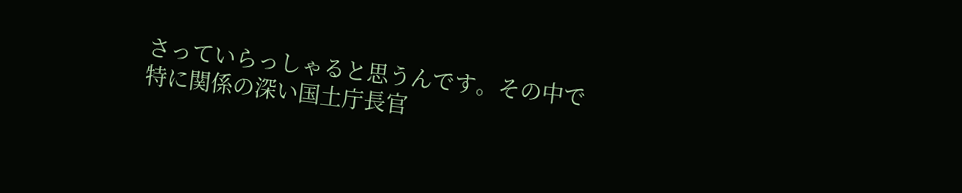さっていらっしゃると思うんです。その中で特に関係の深い国土庁長官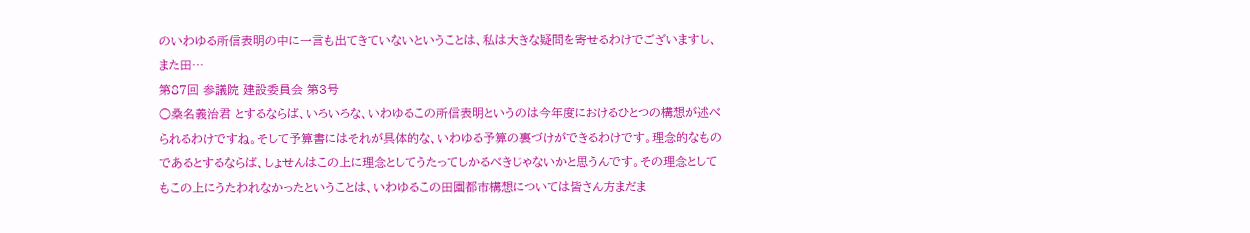のいわゆる所信表明の中に一言も出てきていないということは、私は大きな疑問を寄せるわけでございますし、また田…
第87回 参議院 建設委員会 第3号
○桑名義治君 とするならば、いろいろな、いわゆるこの所信表明というのは今年度におけるひとつの構想が述べられるわけですね。そして予算書にはそれが具体的な、いわゆる予算の裏づけができるわけです。理念的なものであるとするならば、しょせんはこの上に理念としてうたってしかるべきじゃないかと思うんです。その理念としてもこの上にうたわれなかったということは、いわゆるこの田園都市構想については皆さん方まだま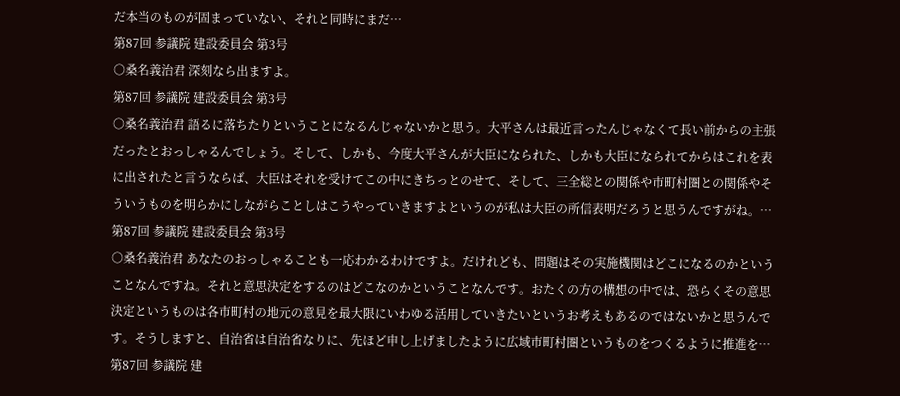だ本当のものが固まっていない、それと同時にまだ…
第87回 参議院 建設委員会 第3号
○桑名義治君 深刻なら出ますよ。
第87回 参議院 建設委員会 第3号
○桑名義治君 語るに落ちたりということになるんじゃないかと思う。大平さんは最近言ったんじゃなくて長い前からの主張だったとおっしゃるんでしょう。そして、しかも、今度大平さんが大臣になられた、しかも大臣になられてからはこれを表に出されたと言うならば、大臣はそれを受けてこの中にきちっとのせて、そして、三全総との関係や市町村圏との関係やそういうものを明らかにしながらことしはこうやっていきますよというのが私は大臣の所信表明だろうと思うんですがね。…
第87回 参議院 建設委員会 第3号
○桑名義治君 あなたのおっしゃることも一応わかるわけですよ。だけれども、問題はその実施機関はどこになるのかということなんですね。それと意思決定をするのはどこなのかということなんです。おたくの方の構想の中では、恐らくその意思決定というものは各市町村の地元の意見を最大限にいわゆる活用していきたいというお考えもあるのではないかと思うんです。そうしますと、自治省は自治省なりに、先ほど申し上げましたように広域市町村圏というものをつくるように推進を…
第87回 参議院 建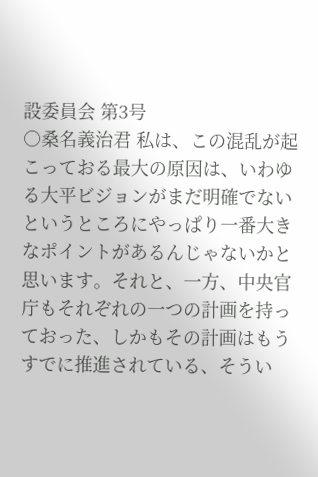設委員会 第3号
○桑名義治君 私は、この混乱が起こっておる最大の原因は、いわゆる大平ビジョンがまだ明確でないというところにやっぱり一番大きなポイントがあるんじゃないかと思います。それと、一方、中央官庁もそれぞれの一つの計画を持っておった、しかもその計画はもうすでに推進されている、そうい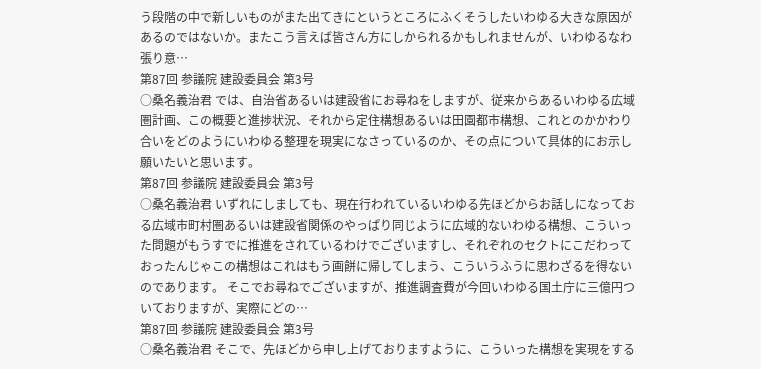う段階の中で新しいものがまた出てきにというところにふくそうしたいわゆる大きな原因があるのではないか。またこう言えば皆さん方にしかられるかもしれませんが、いわゆるなわ張り意…
第87回 参議院 建設委員会 第3号
○桑名義治君 では、自治省あるいは建設省にお尋ねをしますが、従来からあるいわゆる広域圏計画、この概要と進捗状況、それから定住構想あるいは田園都市構想、これとのかかわり合いをどのようにいわゆる整理を現実になさっているのか、その点について具体的にお示し願いたいと思います。
第87回 参議院 建設委員会 第3号
○桑名義治君 いずれにしましても、現在行われているいわゆる先ほどからお話しになっておる広域市町村圏あるいは建設省関係のやっぱり同じように広域的ないわゆる構想、こういった問題がもうすでに推進をされているわけでございますし、それぞれのセクトにこだわっておったんじゃこの構想はこれはもう画餅に帰してしまう、こういうふうに思わざるを得ないのであります。 そこでお尋ねでございますが、推進調査費が今回いわゆる国土庁に三億円ついておりますが、実際にどの…
第87回 参議院 建設委員会 第3号
○桑名義治君 そこで、先ほどから申し上げておりますように、こういった構想を実現をする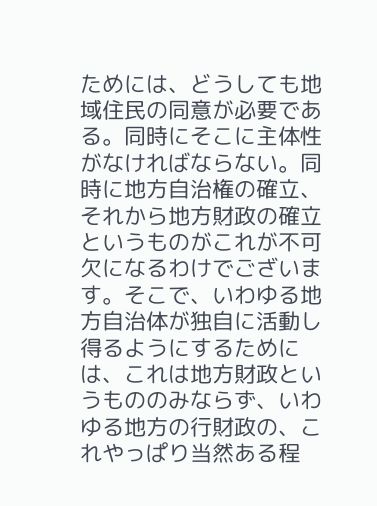ためには、どうしても地域住民の同意が必要である。同時にそこに主体性がなければならない。同時に地方自治権の確立、それから地方財政の確立というものがこれが不可欠になるわけでございます。そこで、いわゆる地方自治体が独自に活動し得るようにするためには、これは地方財政というもののみならず、いわゆる地方の行財政の、これやっぱり当然ある程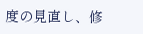度の見直し、修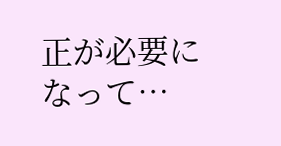正が必要になって…